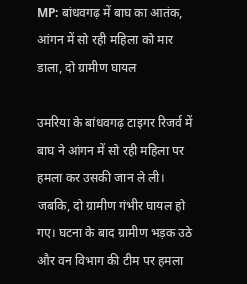MP: बांधवगढ़ में बाघ का आतंक, आंगन में सो रही महिला को मार डाला, दो ग्रामीण घायल

उमरिया के बांधवगढ़ टाइगर रिजर्व में बाघ ने आंगन में सो रही महिला पर हमला कर उसकी जान ले ली। जबकि, दो ग्रामीण गंभीर घायल हो गए। घटना के बाद ग्रामीण भड़क उठे और वन विभाग की टीम पर हमला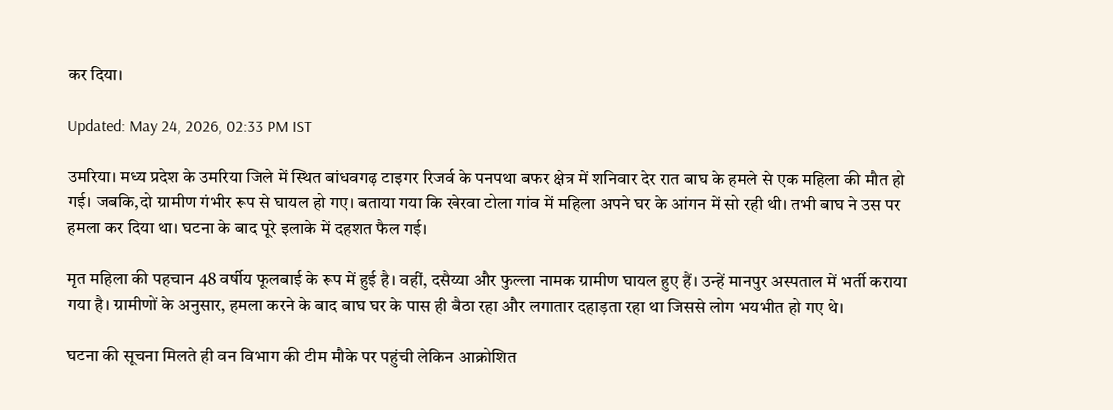कर दिया।

Updated: May 24, 2026, 02:33 PM IST

उमरिया। मध्य प्रदेश के उमरिया जिले में स्थित बांधवगढ़ टाइगर रिजर्व के पनपथा बफर क्षेत्र में शनिवार देर रात बाघ के हमले से एक महिला की मौत हो गई। जबकि,दो ग्रामीण गंभीर रूप से घायल हो गए। बताया गया कि खेरवा टोला गांव में महिला अपने घर के आंगन में सो रही थी। तभी बाघ ने उस पर हमला कर दिया था। घटना के बाद पूरे इलाके में दहशत फैल गई।

मृत महिला की पहचान 48 वर्षीय फूलबाई के रूप में हुई है। वहीं, दसैय्या और फुल्ला नामक ग्रामीण घायल हुए हैं। उन्हें मानपुर अस्पताल में भर्ती कराया गया है। ग्रामीणों के अनुसार, हमला करने के बाद बाघ घर के पास ही बैठा रहा और लगातार दहाड़ता रहा था जिससे लोग भयभीत हो गए थे।

घटना की सूचना मिलते ही वन विभाग की टीम मौके पर पहुंची लेकिन आक्रोशित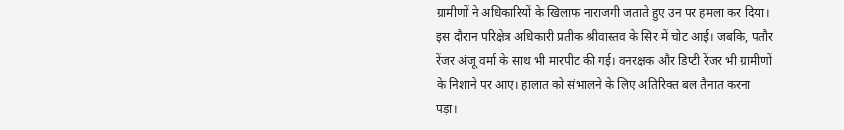ग्रामीणों ने अधिकारियों के खिलाफ नाराजगी जताते हुए उन पर हमला कर दिया। इस दौरान परिक्षेत्र अधिकारी प्रतीक श्रीवास्तव के सिर में चोट आई। जबकि, पतौर रेंजर अंजू वर्मा के साथ भी मारपीट की गई। वनरक्षक और डिप्टी रेंजर भी ग्रामीणों के निशाने पर आए। हालात को संभालने के लिए अतिरिक्त बल तैनात करना पड़ा।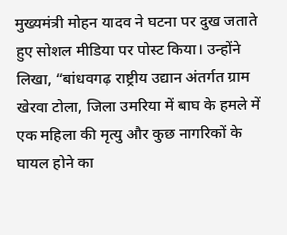मुख्यमंत्री मोहन यादव ने घटना पर दुख जताते हुए सोशल मीडिया पर पोस्ट किया। उन्होंने लिखा, “बांधवगढ़ राष्ट्रीय उद्यान अंतर्गत ग्राम खेरवा टोला, जिला उमरिया में बाघ के हमले में एक महिला की मृत्यु और कुछ नागरिकों के घायल होने का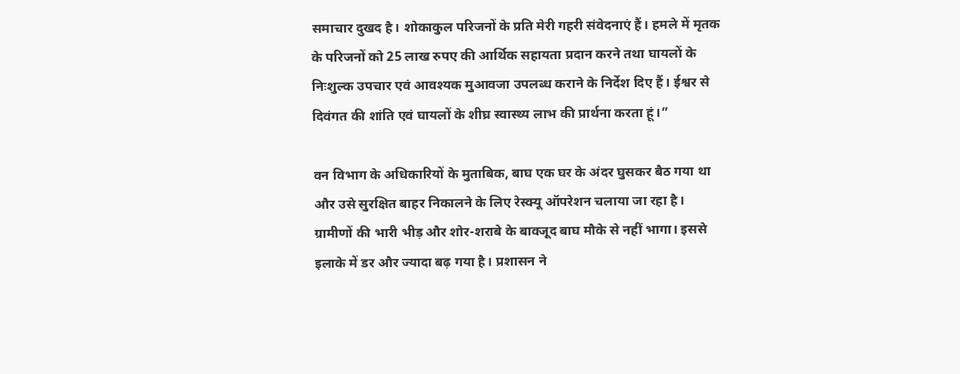समाचार दुखद है। शोकाकुल परिजनों के प्रति मेरी गहरी संवेदनाएं हैं। हमले में मृतक के परिजनों को 25 लाख रुपए की आर्थिक सहायता प्रदान करने तथा घायलों के निःशुल्क उपचार एवं आवश्यक मुआवजा उपलब्ध कराने के निर्देश दिए हैं। ईश्वर से दिवंगत की शांति एवं घायलों के शीघ्र स्वास्थ्य लाभ की प्रार्थना करता हूं।”

वन विभाग के अधिकारियों के मुताबिक, बाघ एक घर के अंदर घुसकर बैठ गया था और उसे सुरक्षित बाहर निकालने के लिए रेस्क्यू ऑपरेशन चलाया जा रहा है। ग्रामीणों की भारी भीड़ और शोर-शराबे के बावजूद बाघ मौके से नहीं भागा। इससे इलाके में डर और ज्यादा बढ़ गया है। प्रशासन ने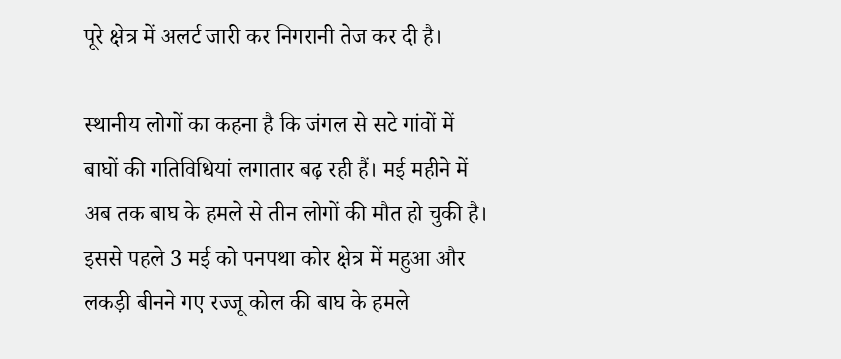पूरे क्षेत्र में अलर्ट जारी कर निगरानी तेज कर दी है।

स्थानीय लोगों का कहना है कि जंगल से सटे गांवों में बाघों की गतिविधियां लगातार बढ़ रही हैं। मई महीने में अब तक बाघ के हमले से तीन लोगों की मौत हो चुकी है। इससे पहले 3 मई को पनपथा कोर क्षेत्र में महुआ और लकड़ी बीनने गए रज्जू कोल की बाघ के हमले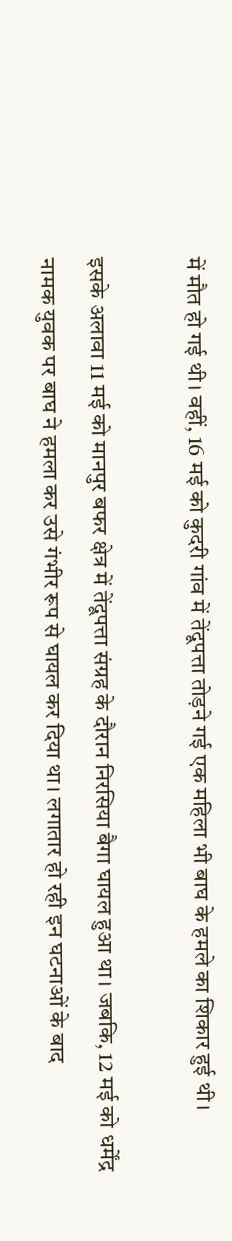में मौत हो गई थी। वहीं, 16 मई को कुदरी गांव में तेंदूपत्ता तोड़ने गई एक महिला भी बाघ के हमले का शिकार हुई थी।

इसके अलावा 11 मई को मानपुर बफर क्षेत्र में तेंदूपत्ता संग्रह के दौरान निरसिया बैगा घायल हुआ था। जबकि, 12 मई को धर्मेंद्र नामक युवक पर बाघ ने हमला कर उसे गंभीर रूप से घायल कर दिया था। लगातार हो रही इन घटनाओं के बाद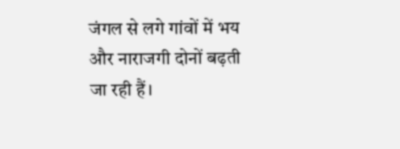जंगल से लगे गांवों में भय और नाराजगी दोनों बढ़ती जा रही हैं।